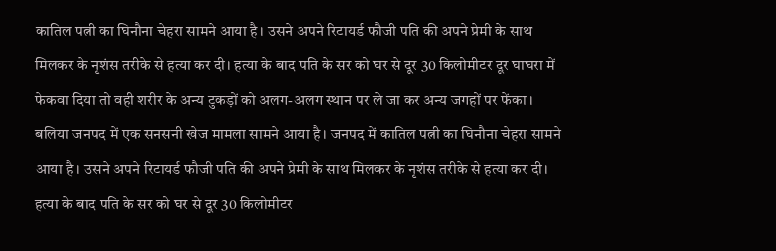कातिल पत्नी का घिनौना चेहरा सामने आया है। उसने अपने रिटायर्ड फौजी पति की अपने प्रेमी के साथ मिलकर के नृशंस तरीके से हत्या कर दी। हत्या के बाद पति के सर को घर से दूर 30 किलोमीटर दूर घाघरा में फेकवा दिया तो वही शरीर के अन्य टुकड़ों को अलग-अलग स्थान पर ले जा कर अन्य जगहों पर फेंका।
बलिया जनपद में एक सनसनी खेज मामला सामने आया है। जनपद में कातिल पत्नी का घिनौना चेहरा सामने आया है। उसने अपने रिटायर्ड फौजी पति की अपने प्रेमी के साथ मिलकर के नृशंस तरीके से हत्या कर दी। हत्या के बाद पति के सर को घर से दूर 30 किलोमीटर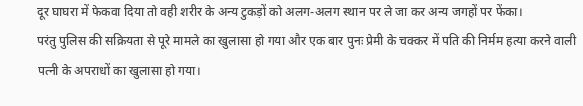दूर घाघरा में फेकवा दिया तो वही शरीर के अन्य टुकड़ों को अलग-अलग स्थान पर ले जा कर अन्य जगहों पर फेंका।
परंतु पुलिस की सक्रियता से पूरे मामले का खुलासा हो गया और एक बार पुनः प्रेमी के चक्कर में पति की निर्मम हत्या करने वाली पत्नी के अपराधों का खुलासा हो गया।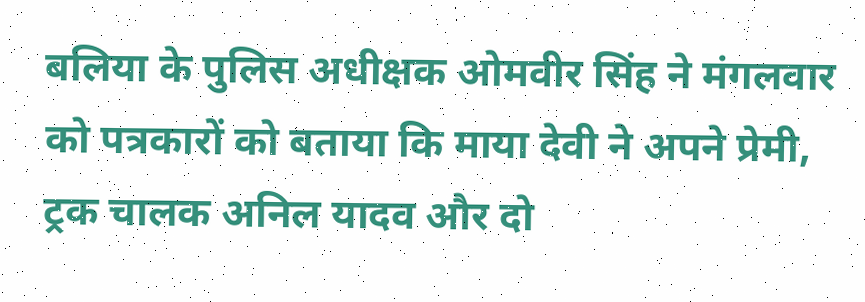बलिया के पुलिस अधीक्षक ओमवीर सिंह ने मंगलवार को पत्रकारों को बताया कि माया देवी ने अपने प्रेमी, ट्रक चालक अनिल यादव और दो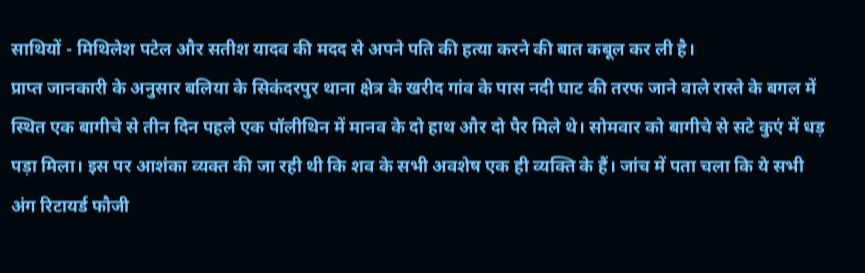साथियों - मिथिलेश पटेल और सतीश यादव की मदद से अपने पति की हत्या करने की बात कबूल कर ली है।
प्राप्त जानकारी के अनुसार बलिया के सिकंदरपुर थाना क्षेत्र के खरीद गांव के पास नदी घाट की तरफ जाने वाले रास्ते के बगल में स्थित एक बागीचे से तीन दिन पहले एक पॉलीथिन में मानव के दो हाथ और दो पैर मिले थे। सोमवार को बागीचे से सटे कुएं में धड़ पड़ा मिला। इस पर आशंका व्यक्त की जा रही थी कि शव के सभी अवशेष एक ही व्यक्ति के हैं। जांच में पता चला कि ये सभी अंग रिटायर्ड फौजी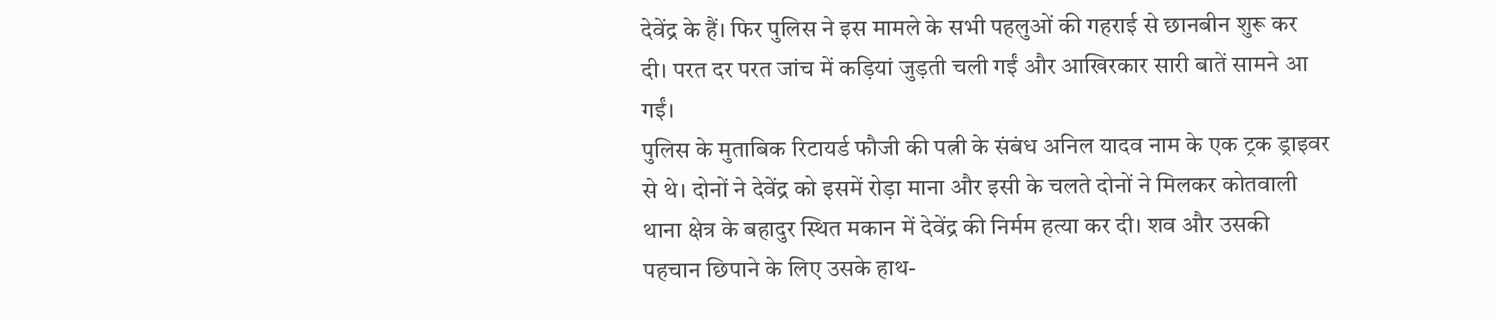देवेंद्र के हैं। फिर पुलिस ने इस मामले के सभी पहलुओं की गहराई से छानबीन शुरू कर दी। परत दर परत जांच में कड़ियां जुड़ती चली गईं और आखिरकार सारी बातें सामने आ गईं।
पुलिस के मुताबिक रिटायर्ड फौजी की पत्नी के संबंध अनिल यादव नाम के एक ट्रक ड्राइवर से थे। दोनों ने देवेंद्र को इसमें रोड़ा माना और इसी के चलते दोनों ने मिलकर कोतवाली थाना क्षेत्र के बहादुर स्थित मकान में देवेंद्र की निर्मम हत्या कर दी। शव और उसकी पहचान छिपाने के लिए उसके हाथ-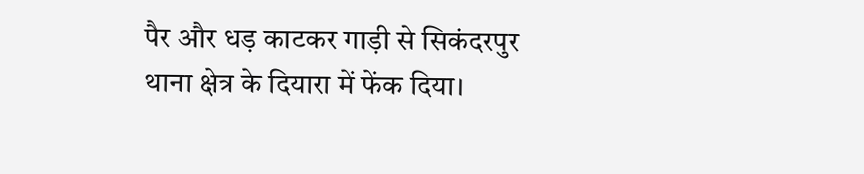पैर और धड़ काटकर गाड़ी से सिकंदरपुर थाना क्षेत्र के दियारा में फेंक दिया।